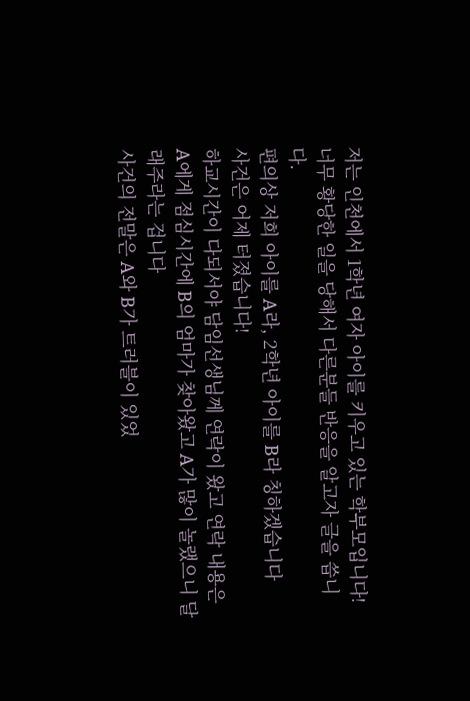저는 인천에서 1학년 여자 아이를 키우고 있는 학부모입니다!
너무 황당한 일을 당해서 다른분들 반응을 알고자 글을 씁니다.
편의상 저희 아이를 A라, 2학년 아이를 B라 칭하겠습니다
사건은 어제 터졌습니다!
하교시간이 다되서야 담임선생님께 연락이 왔고 연락 내용은
A에게 점심시간에 B의 엄마가 찾아왔고 A가 많이 놀랬으니 달래주라는 겁니다
사건의 전말은 A와 B가 트러블이 있었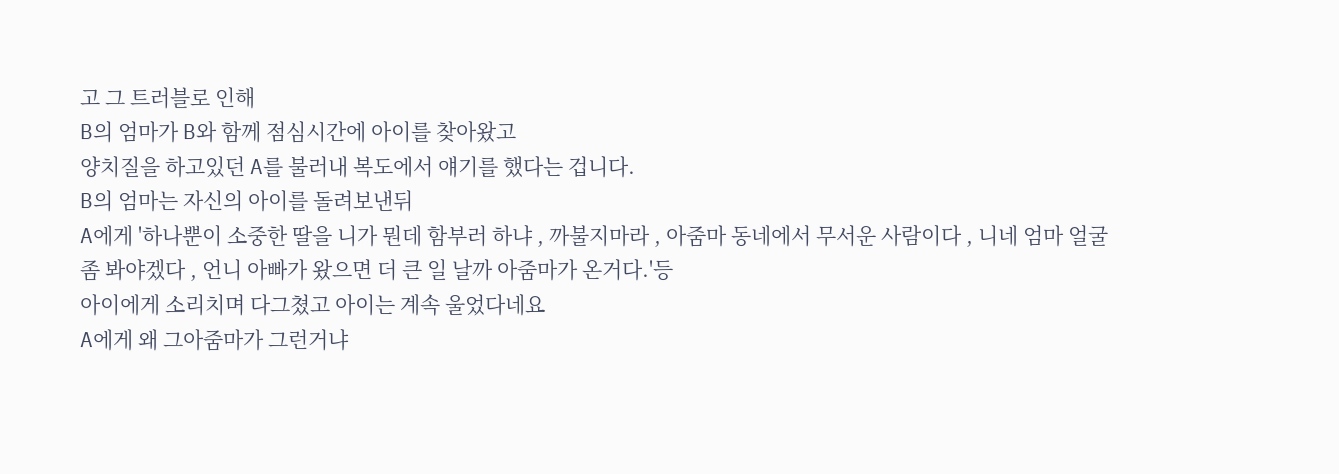고 그 트러블로 인해
B의 엄마가 B와 함께 점심시간에 아이를 찾아왔고
양치질을 하고있던 A를 불러내 복도에서 얘기를 했다는 겁니다.
B의 엄마는 자신의 아이를 돌려보낸뒤
A에게 '하나뿐이 소중한 딸을 니가 뭔데 함부러 하냐 , 까불지마라 , 아줌마 동네에서 무서운 사람이다 , 니네 엄마 얼굴 좀 봐야겠다 , 언니 아빠가 왔으면 더 큰 일 날까 아줌마가 온거다.'등
아이에게 소리치며 다그쳤고 아이는 계속 울었다네요
A에게 왜 그아줌마가 그런거냐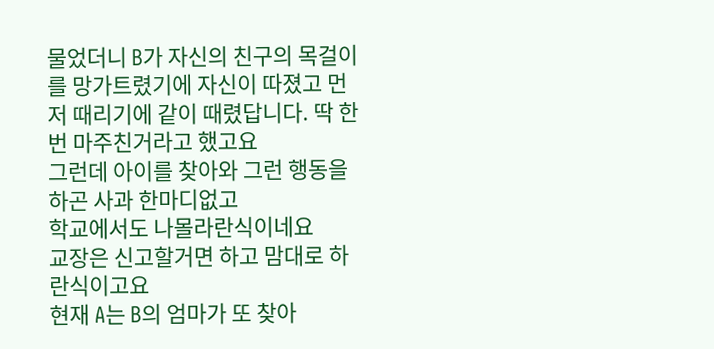물었더니 B가 자신의 친구의 목걸이를 망가트렸기에 자신이 따졌고 먼저 때리기에 같이 때렸답니다. 딱 한번 마주친거라고 했고요
그런데 아이를 찾아와 그런 행동을 하곤 사과 한마디없고
학교에서도 나몰라란식이네요
교장은 신고할거면 하고 맘대로 하란식이고요
현재 A는 B의 엄마가 또 찾아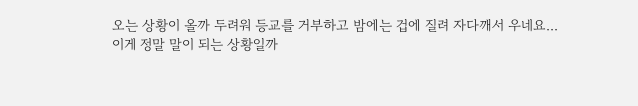오는 상황이 올까 두려워 등교를 거부하고 밤에는 겁에 질려 자다깨서 우네요...
이게 정말 말이 되는 상황일까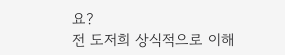요?
전 도저희 상식적으로 이해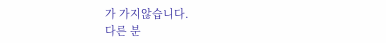가 가지않습니다.
다른 분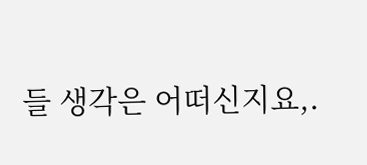들 생각은 어떠신지요,.